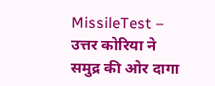MissileTest – उत्तर कोरिया ने समुद्र की ओर दागा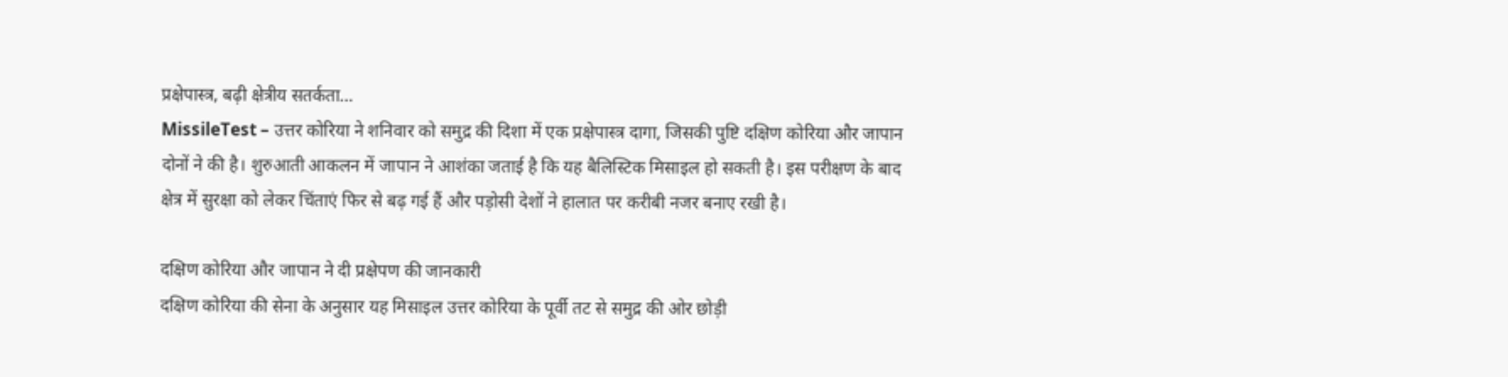प्रक्षेपास्त्र, बढ़ी क्षेत्रीय सतर्कता…
MissileTest – उत्तर कोरिया ने शनिवार को समुद्र की दिशा में एक प्रक्षेपास्त्र दागा, जिसकी पुष्टि दक्षिण कोरिया और जापान दोनों ने की है। शुरुआती आकलन में जापान ने आशंका जताई है कि यह बैलिस्टिक मिसाइल हो सकती है। इस परीक्षण के बाद क्षेत्र में सुरक्षा को लेकर चिंताएं फिर से बढ़ गई हैं और पड़ोसी देशों ने हालात पर करीबी नजर बनाए रखी है।

दक्षिण कोरिया और जापान ने दी प्रक्षेपण की जानकारी
दक्षिण कोरिया की सेना के अनुसार यह मिसाइल उत्तर कोरिया के पूर्वी तट से समुद्र की ओर छोड़ी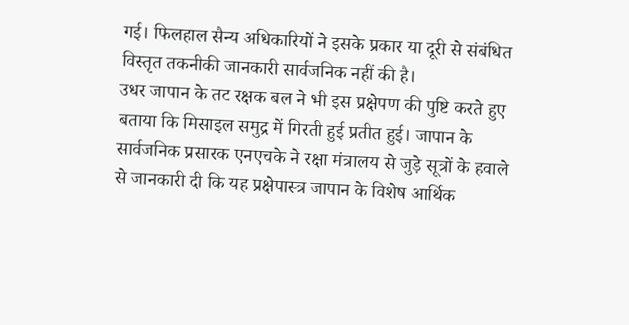गई। फिलहाल सैन्य अधिकारियों ने इसके प्रकार या दूरी से संबंधित विस्तृत तकनीकी जानकारी सार्वजनिक नहीं की है।
उधर जापान के तट रक्षक बल ने भी इस प्रक्षेपण की पुष्टि करते हुए बताया कि मिसाइल समुद्र में गिरती हुई प्रतीत हुई। जापान के सार्वजनिक प्रसारक एनएचके ने रक्षा मंत्रालय से जुड़े सूत्रों के हवाले से जानकारी दी कि यह प्रक्षेपास्त्र जापान के विशेष आर्थिक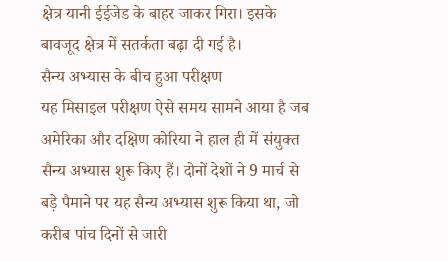क्षेत्र यानी ईईजेड के बाहर जाकर गिरा। इसके बावजूद क्षेत्र में सतर्कता बढ़ा दी गई है।
सैन्य अभ्यास के बीच हुआ परीक्षण
यह मिसाइल परीक्षण ऐसे समय सामने आया है जब अमेरिका और दक्षिण कोरिया ने हाल ही में संयुक्त सैन्य अभ्यास शुरू किए हैं। दोनों देशों ने 9 मार्च से बड़े पैमाने पर यह सैन्य अभ्यास शुरू किया था, जो करीब पांच दिनों से जारी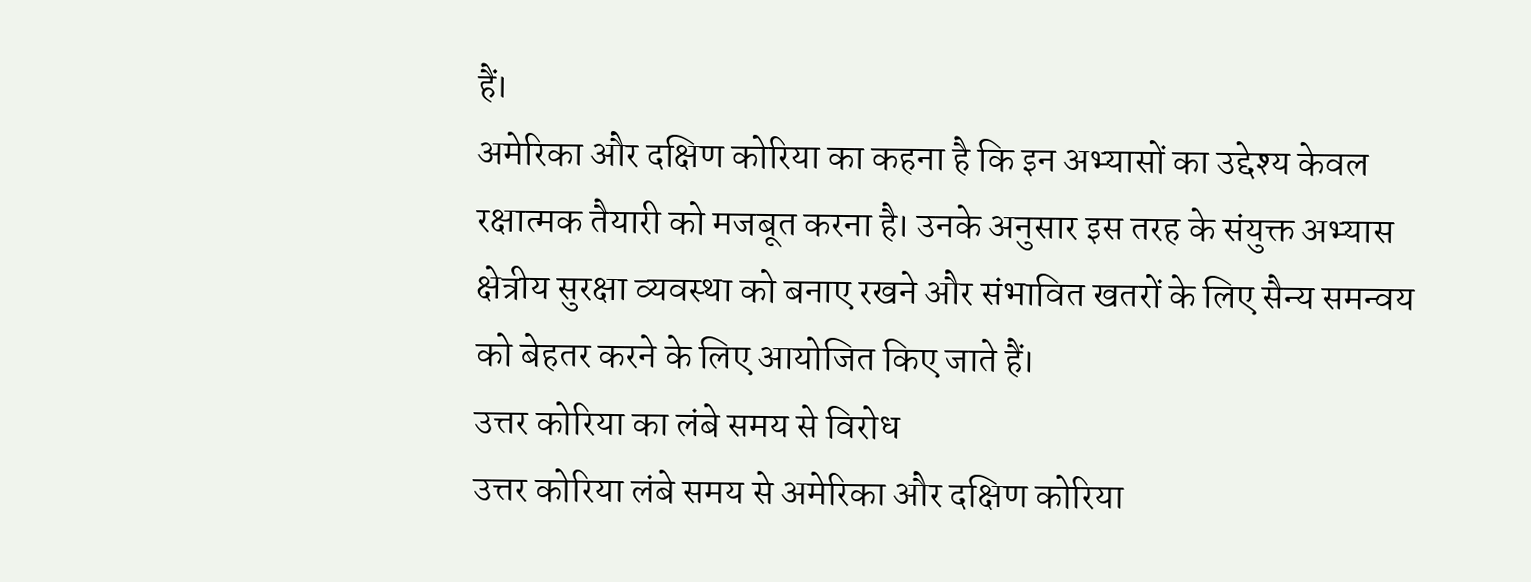हैं।
अमेरिका और दक्षिण कोरिया का कहना है कि इन अभ्यासों का उद्देश्य केवल रक्षात्मक तैयारी को मजबूत करना है। उनके अनुसार इस तरह के संयुक्त अभ्यास क्षेत्रीय सुरक्षा व्यवस्था को बनाए रखने और संभावित खतरों के लिए सैन्य समन्वय को बेहतर करने के लिए आयोजित किए जाते हैं।
उत्तर कोरिया का लंबे समय से विरोध
उत्तर कोरिया लंबे समय से अमेरिका और दक्षिण कोरिया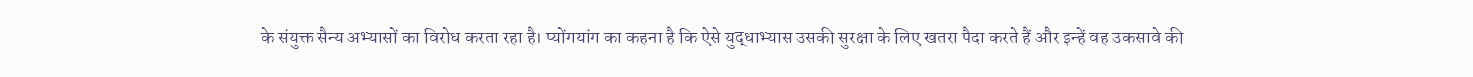के संयुक्त सैन्य अभ्यासों का विरोध करता रहा है। प्योंगयांग का कहना है कि ऐसे युद्धाभ्यास उसकी सुरक्षा के लिए खतरा पैदा करते हैं और इन्हें वह उकसावे की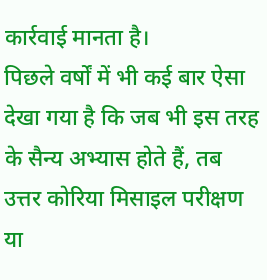कार्रवाई मानता है।
पिछले वर्षों में भी कई बार ऐसा देखा गया है कि जब भी इस तरह के सैन्य अभ्यास होते हैं, तब उत्तर कोरिया मिसाइल परीक्षण या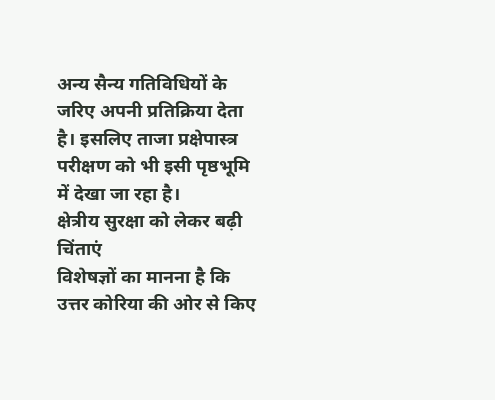अन्य सैन्य गतिविधियों के जरिए अपनी प्रतिक्रिया देता है। इसलिए ताजा प्रक्षेपास्त्र परीक्षण को भी इसी पृष्ठभूमि में देखा जा रहा है।
क्षेत्रीय सुरक्षा को लेकर बढ़ी चिंताएं
विशेषज्ञों का मानना है कि उत्तर कोरिया की ओर से किए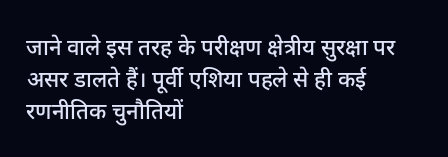जाने वाले इस तरह के परीक्षण क्षेत्रीय सुरक्षा पर असर डालते हैं। पूर्वी एशिया पहले से ही कई रणनीतिक चुनौतियों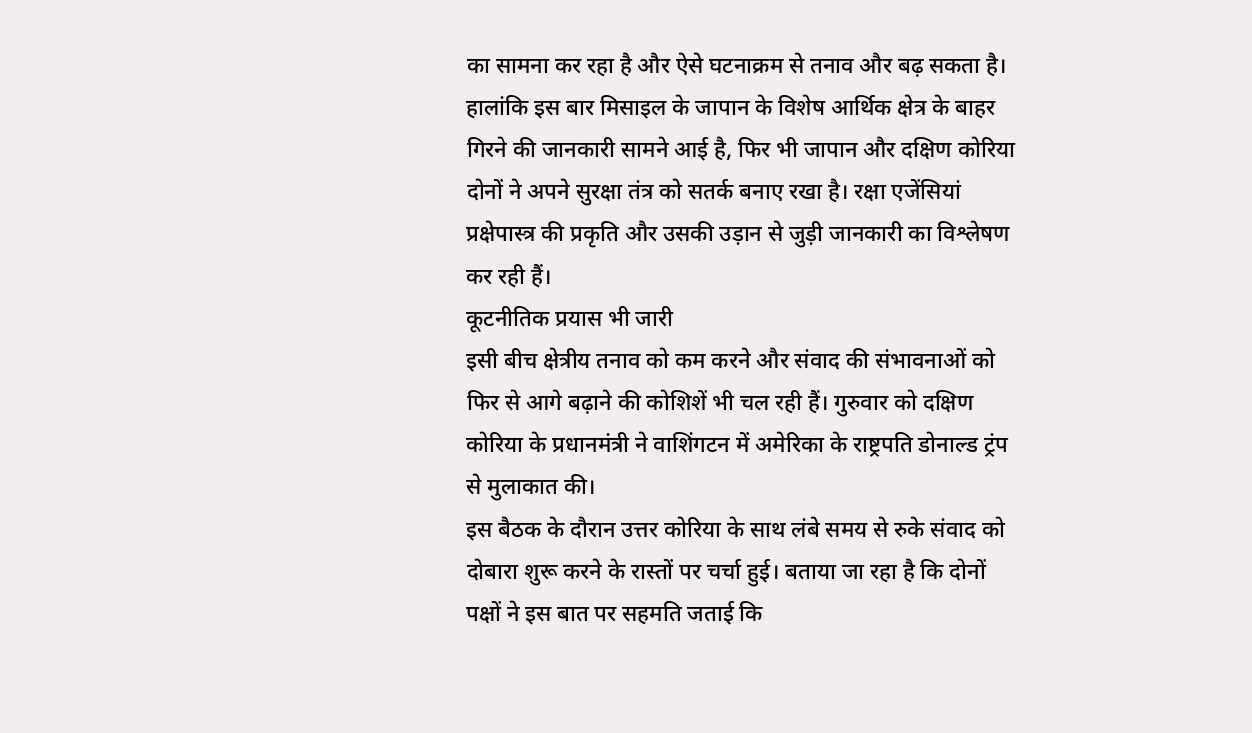का सामना कर रहा है और ऐसे घटनाक्रम से तनाव और बढ़ सकता है।
हालांकि इस बार मिसाइल के जापान के विशेष आर्थिक क्षेत्र के बाहर गिरने की जानकारी सामने आई है, फिर भी जापान और दक्षिण कोरिया दोनों ने अपने सुरक्षा तंत्र को सतर्क बनाए रखा है। रक्षा एजेंसियां प्रक्षेपास्त्र की प्रकृति और उसकी उड़ान से जुड़ी जानकारी का विश्लेषण कर रही हैं।
कूटनीतिक प्रयास भी जारी
इसी बीच क्षेत्रीय तनाव को कम करने और संवाद की संभावनाओं को फिर से आगे बढ़ाने की कोशिशें भी चल रही हैं। गुरुवार को दक्षिण कोरिया के प्रधानमंत्री ने वाशिंगटन में अमेरिका के राष्ट्रपति डोनाल्ड ट्रंप से मुलाकात की।
इस बैठक के दौरान उत्तर कोरिया के साथ लंबे समय से रुके संवाद को दोबारा शुरू करने के रास्तों पर चर्चा हुई। बताया जा रहा है कि दोनों पक्षों ने इस बात पर सहमति जताई कि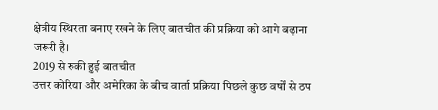क्षेत्रीय स्थिरता बनाए रखने के लिए बातचीत की प्रक्रिया को आगे बढ़ाना जरूरी है।
2019 से रुकी हुई बातचीत
उत्तर कोरिया और अमेरिका के बीच वार्ता प्रक्रिया पिछले कुछ वर्षों से ठप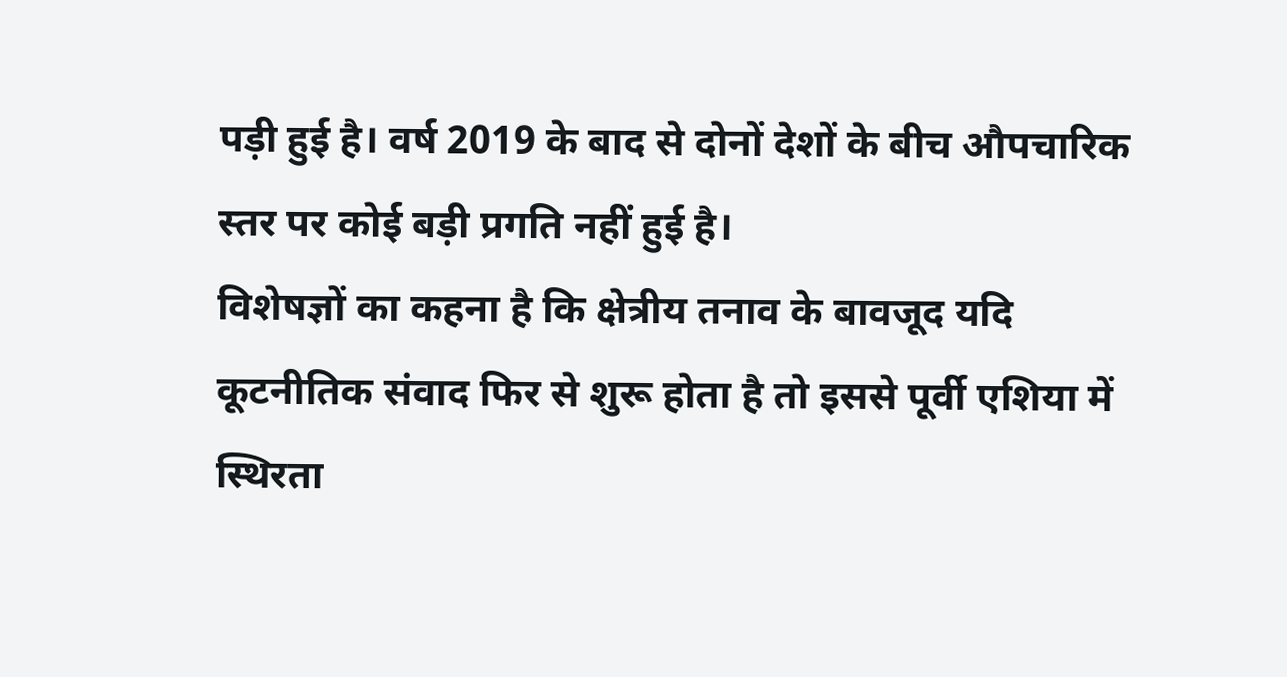पड़ी हुई है। वर्ष 2019 के बाद से दोनों देशों के बीच औपचारिक स्तर पर कोई बड़ी प्रगति नहीं हुई है।
विशेषज्ञों का कहना है कि क्षेत्रीय तनाव के बावजूद यदि कूटनीतिक संवाद फिर से शुरू होता है तो इससे पूर्वी एशिया में स्थिरता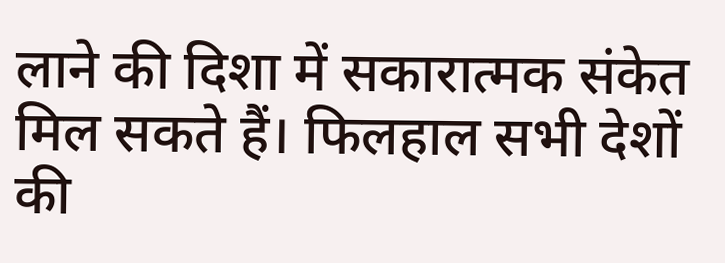लाने की दिशा में सकारात्मक संकेत मिल सकते हैं। फिलहाल सभी देशों की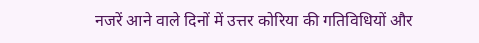नजरें आने वाले दिनों में उत्तर कोरिया की गतिविधियों और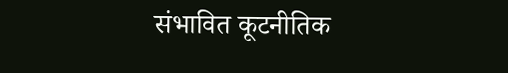संभावित कूटनीतिक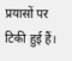प्रयासों पर टिकी हुई हैं।